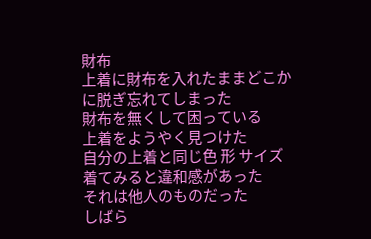財布
上着に財布を入れたままどこかに脱ぎ忘れてしまった
財布を無くして困っている
上着をようやく見つけた
自分の上着と同じ色 形 サイズ
着てみると違和感があった
それは他人のものだった
しばら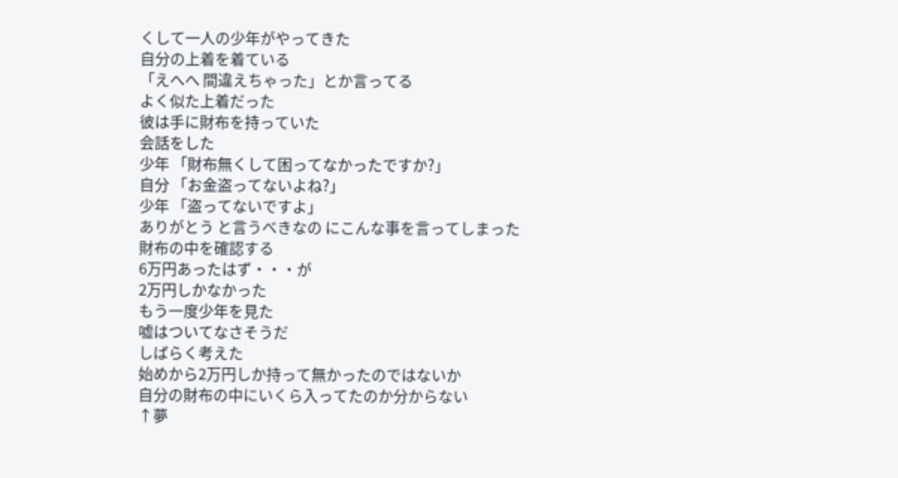くして一人の少年がやってきた
自分の上着を着ている
「えへへ 間違えちゃった」とか言ってる
よく似た上着だった
彼は手に財布を持っていた
会話をした
少年 「財布無くして困ってなかったですか?」
自分 「お金盗ってないよね?」
少年 「盗ってないですよ」
ありがとう と言うべきなの にこんな事を言ってしまった
財布の中を確認する
6万円あったはず・・・が
2万円しかなかった
もう一度少年を見た
嘘はついてなさそうだ
しばらく考えた
始めから2万円しか持って無かったのではないか
自分の財布の中にいくら入ってたのか分からない
↑夢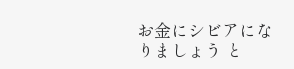お金にシビアになりましょう と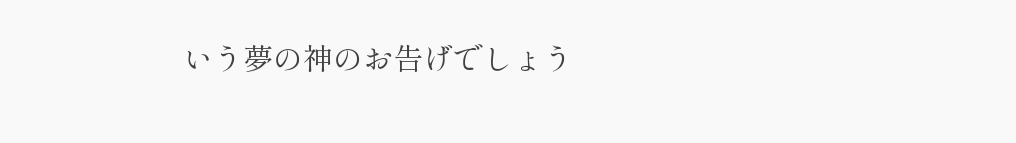いう夢の神のお告げでしょう